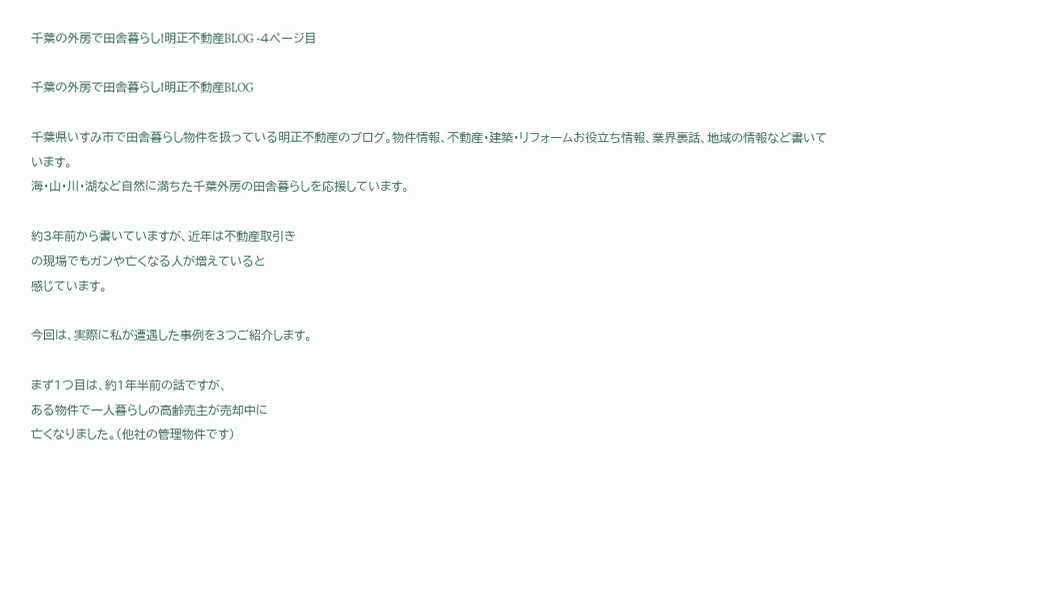千葉の外房で田舎暮らし!明正不動産BLOG -4ページ目

千葉の外房で田舎暮らし!明正不動産BLOG

千葉県いすみ市で田舎暮らし物件を扱っている明正不動産のブログ。物件情報、不動産・建築・リフォームお役立ち情報、業界裏話、地域の情報など書いています。
海・山・川・湖など自然に満ちた千葉外房の田舎暮らしを応援しています。

約3年前から書いていますが、近年は不動産取引き
の現場でもガンや亡くなる人が増えていると
感じています。

今回は、実際に私が遭遇した事例を3つご紹介します。

まず1つ目は、約1年半前の話ですが、
ある物件で一人暮らしの高齢売主が売却中に
亡くなりました。(他社の管理物件です)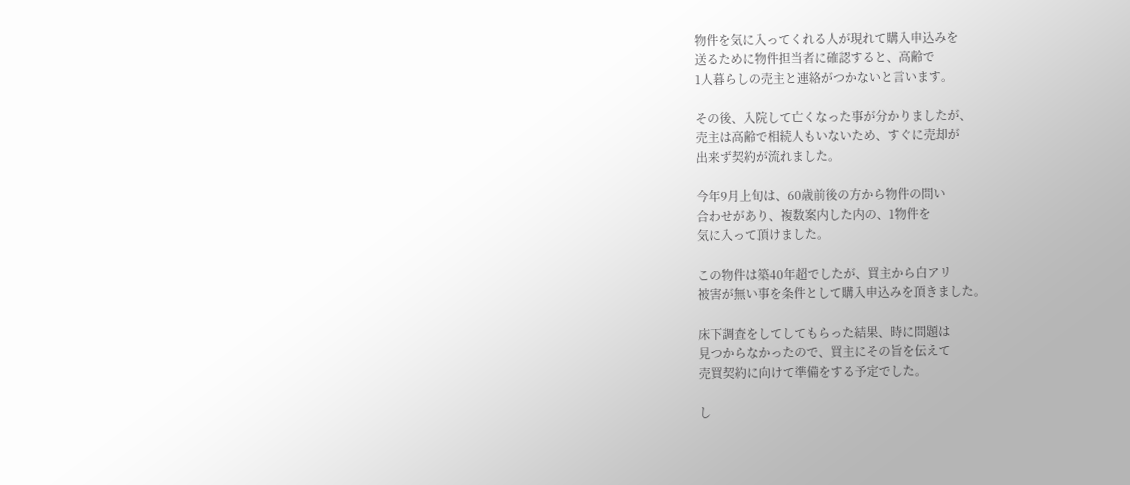物件を気に入ってくれる人が現れて購入申込みを
送るために物件担当者に確認すると、高齢で
1人暮らしの売主と連絡がつかないと言います。

その後、入院して亡くなった事が分かりましたが、
売主は高齢で相続人もいないため、すぐに売却が
出来ず契約が流れました。

今年9月上旬は、60歳前後の方から物件の問い
合わせがあり、複数案内した内の、1物件を
気に入って頂けました。

この物件は築40年超でしたが、買主から白アリ
被害が無い事を条件として購入申込みを頂きました。

床下調査をしてしてもらった結果、時に問題は
見つからなかったので、買主にその旨を伝えて
売買契約に向けて準備をする予定でした。

し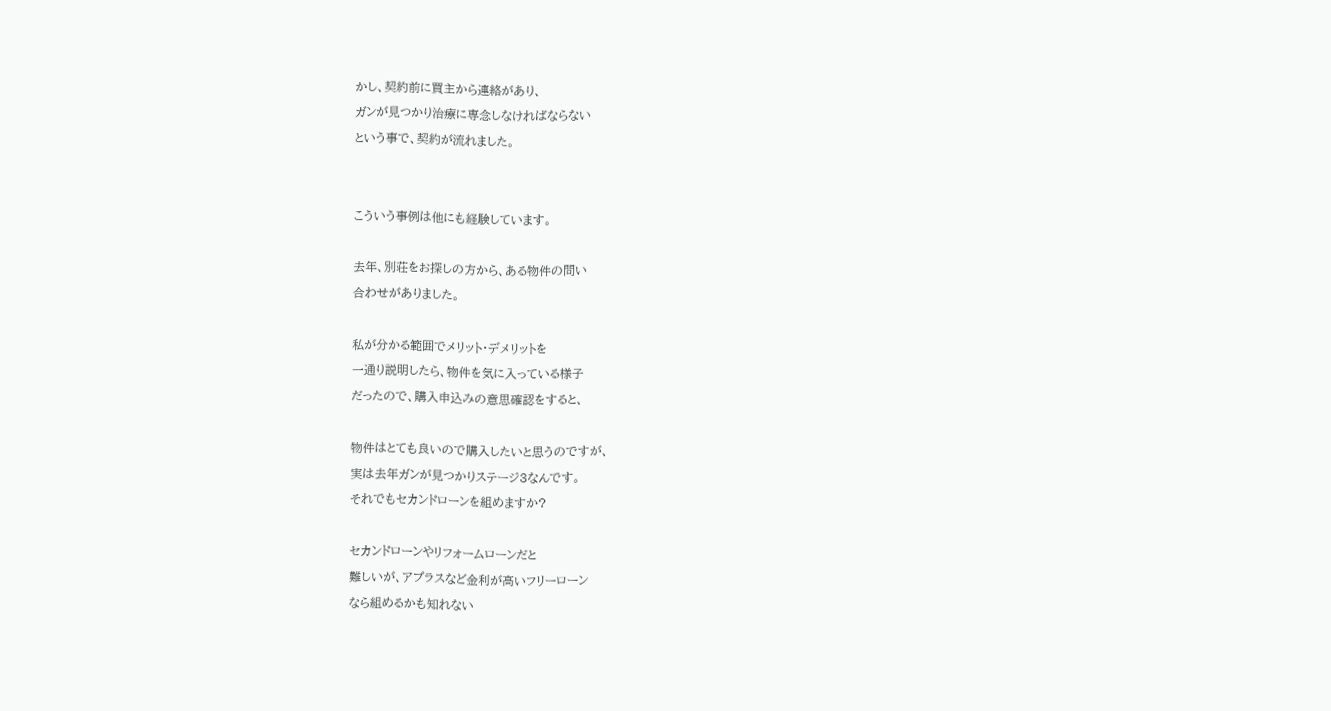かし、契約前に買主から連絡があり、
ガンが見つかり治療に専念しなければならない
という事で、契約が流れました。


こういう事例は他にも経験しています。

去年、別荘をお探しの方から、ある物件の問い
合わせがありました。

私が分かる範囲でメリット・デメリットを
一通り説明したら、物件を気に入っている様子
だったので、購入申込みの意思確認をすると、

物件はとても良いので購入したいと思うのですが、
実は去年ガンが見つかりステージ3なんです。
それでもセカンドローンを組めますか?

セカンドローンやリフォームローンだと
難しいが、アプラスなど金利が高いフリーローン
なら組めるかも知れない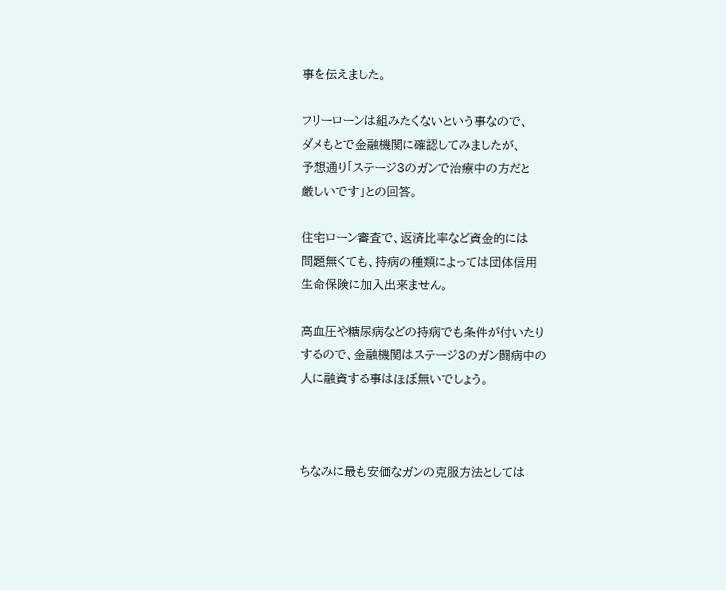事を伝えました。

フリーローンは組みたくないという事なので、
ダメもとで金融機関に確認してみましたが、
予想通り「ステージ3のガンで治療中の方だと
厳しいです」との回答。

住宅ローン審査で、返済比率など資金的には
問題無くても、持病の種類によっては団体信用
生命保険に加入出来ません。

高血圧や糖尿病などの持病でも条件が付いたり
するので、金融機関はステージ3のガン闘病中の
人に融資する事はほぼ無いでしょう。



ちなみに最も安価なガンの克服方法としては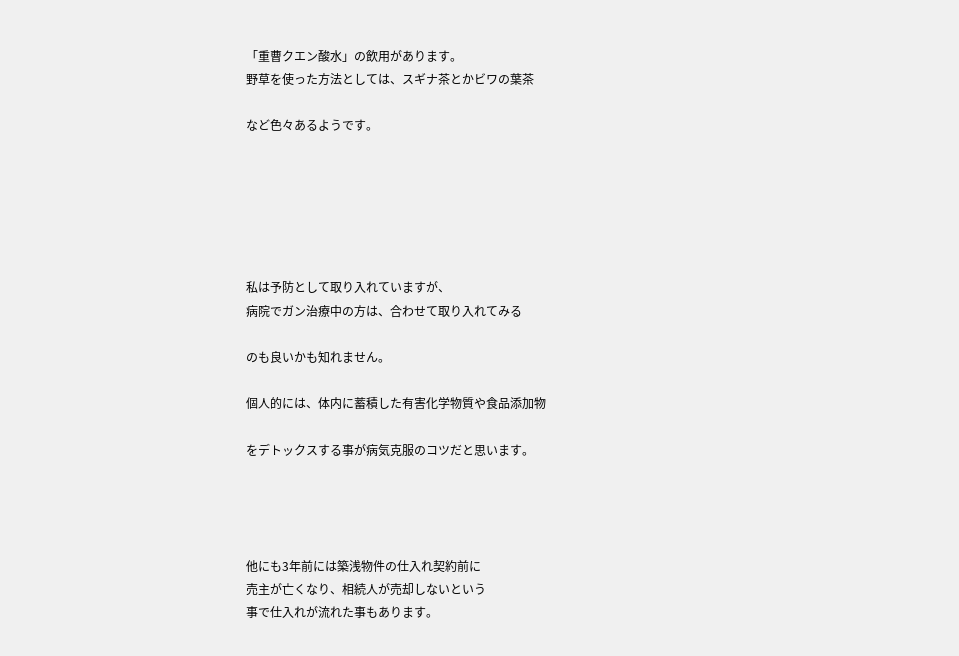「重曹クエン酸水」の飲用があります。
野草を使った方法としては、スギナ茶とかビワの葉茶

など色々あるようです。






私は予防として取り入れていますが、
病院でガン治療中の方は、合わせて取り入れてみる

のも良いかも知れません。

個人的には、体内に蓄積した有害化学物質や食品添加物

をデトックスする事が病気克服のコツだと思います。




他にも3年前には築浅物件の仕入れ契約前に
売主が亡くなり、相続人が売却しないという
事で仕入れが流れた事もあります。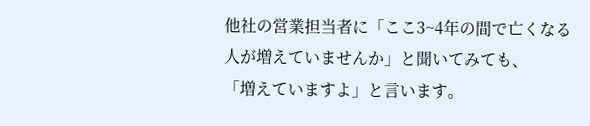他社の営業担当者に「ここ3~4年の間で亡くなる
人が増えていませんか」と聞いてみても、
「増えていますよ」と言います。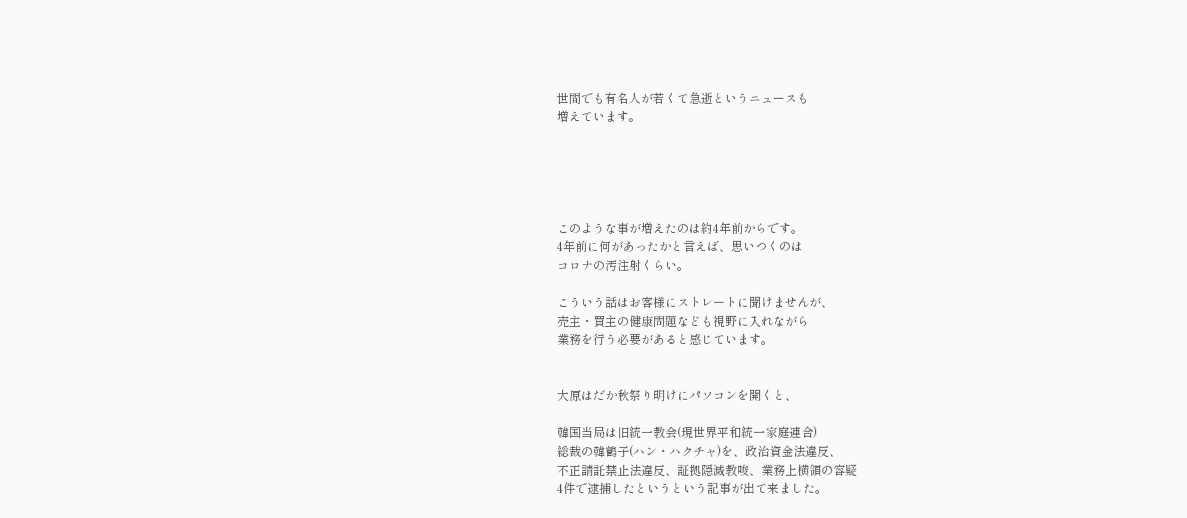世間でも有名人が若くて急逝というニュースも
増えています。





このような事が増えたのは約4年前からです。
4年前に何があったかと言えば、思いつくのは
コロナの汚注射くらい。

こういう話はお客様にストレートに聞けませんが、
売主・買主の健康問題なども視野に入れながら
業務を行う必要があると感じています。


大原はだか秋祭り明けにパソコンを開くと、

韓国当局は旧統一教会(現世界平和統一家庭連合)
総裁の韓鶴子(ハン・ハクチャ)を、政治資金法違反、
不正請託禁止法違反、証拠隠滅教唆、業務上横領の容疑
4件で逮捕したというという記事が出て来ました。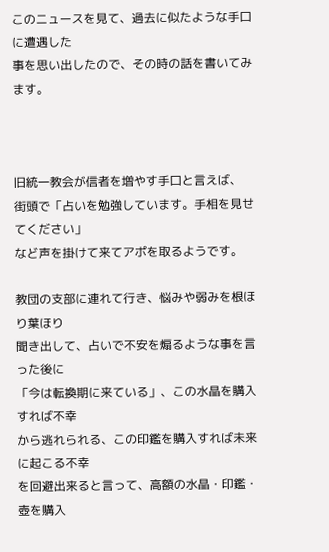このニュースを見て、過去に似たような手口に遭遇した
事を思い出したので、その時の話を書いてみます。



旧統一教会が信者を増やす手口と言えば、
街頭で「占いを勉強しています。手相を見せてください」
など声を掛けて来てアポを取るようです。

教団の支部に連れて行き、悩みや弱みを根ほり葉ほり
聞き出して、占いで不安を煽るような事を言った後に
「今は転換期に来ている」、この水晶を購入すれば不幸
から逃れられる、この印鑑を購入すれば未来に起こる不幸
を回避出来ると言って、高額の水晶・印鑑・壺を購入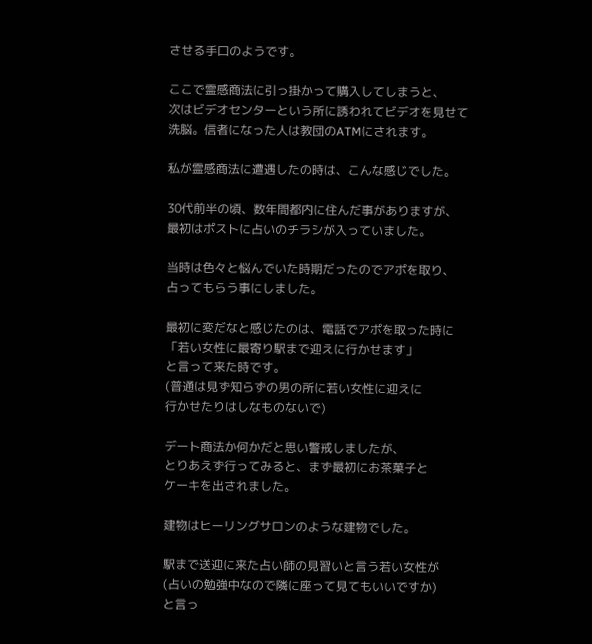させる手口のようです。

ここで霊感商法に引っ掛かって購入してしまうと、
次はビデオセンターという所に誘われてビデオを見せて
洗脳。信者になった人は教団のATMにされます。

私が霊感商法に遭遇したの時は、こんな感じでした。

30代前半の頃、数年間都内に住んだ事がありますが、
最初はポストに占いのチラシが入っていました。

当時は色々と悩んでいた時期だったのでアポを取り、
占ってもらう事にしました。

最初に変だなと感じたのは、電話でアポを取った時に
「若い女性に最寄り駅まで迎えに行かせます」
と言って来た時です。
(普通は見ず知らずの男の所に若い女性に迎えに
行かせたりはしなものないで)

デート商法か何かだと思い警戒しましたが、
とりあえず行ってみると、まず最初にお茶菓子と
ケーキを出されました。

建物はヒーリングサロンのような建物でした。

駅まで送迎に来た占い師の見習いと言う若い女性が
(占いの勉強中なので隣に座って見てもいいですか)
と言っ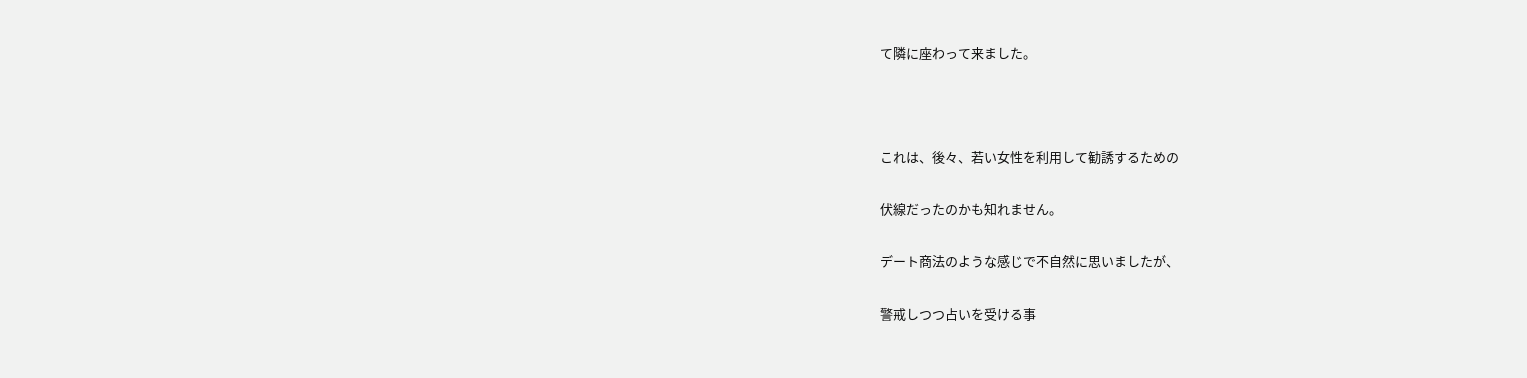て隣に座わって来ました。



これは、後々、若い女性を利用して勧誘するための

伏線だったのかも知れません。

デート商法のような感じで不自然に思いましたが、

警戒しつつ占いを受ける事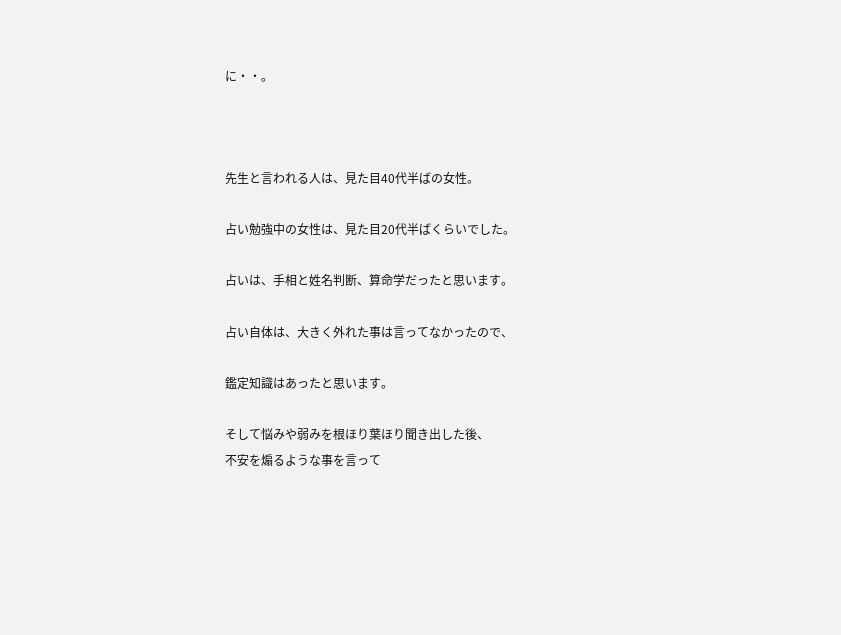に・・。



先生と言われる人は、見た目40代半ばの女性。

占い勉強中の女性は、見た目20代半ばくらいでした。

占いは、手相と姓名判断、算命学だったと思います。

占い自体は、大きく外れた事は言ってなかったので、

鑑定知識はあったと思います。

そして悩みや弱みを根ほり葉ほり聞き出した後、
不安を煽るような事を言って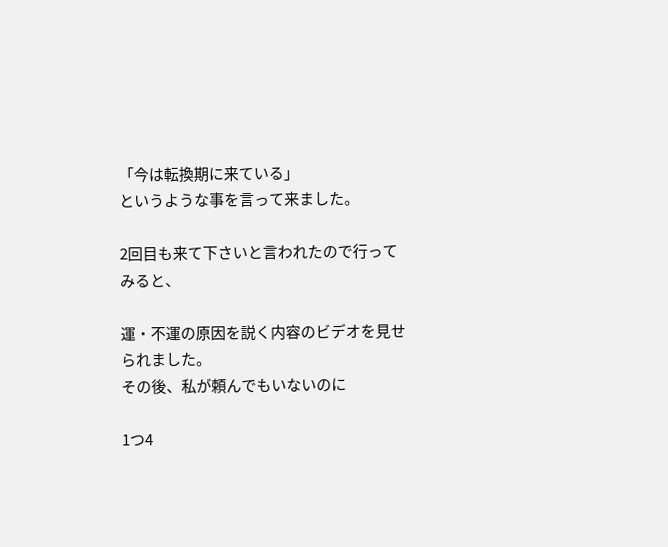「今は転換期に来ている」
というような事を言って来ました。

2回目も来て下さいと言われたので行ってみると、

運・不運の原因を説く内容のビデオを見せられました。
その後、私が頼んでもいないのに

1つ4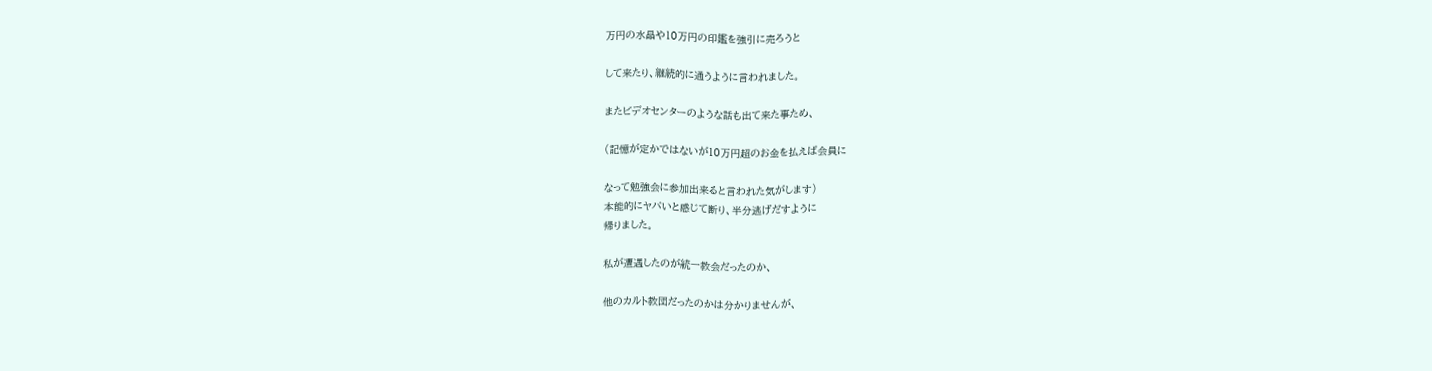万円の水晶や10万円の印鑑を強引に売ろうと

して来たり、継続的に通うように言われました。

またビデオセンターのような話も出て来た事ため、

(記憶が定かではないが10万円超のお金を払えば会員に

なって勉強会に参加出来ると言われた気がします)
本能的にヤバいと感じて断り、半分逃げだすように
帰りました。

私が遭遇したのが統一教会だったのか、

他のカルト教団だったのかは分かりませんが、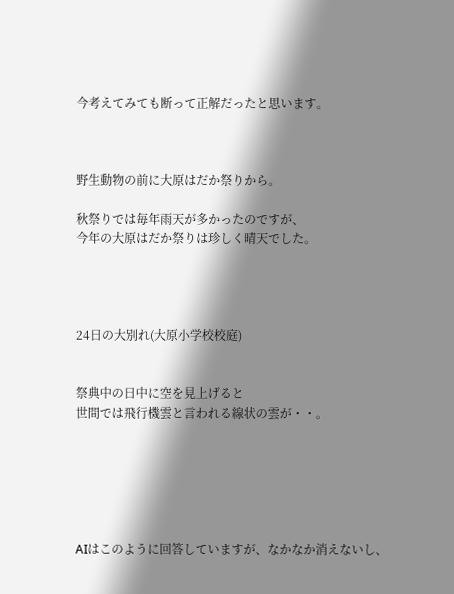今考えてみても断って正解だったと思います。



野生動物の前に大原はだか祭りから。

秋祭りでは毎年雨天が多かったのですが、
今年の大原はだか祭りは珍しく晴天でした。




24日の大別れ(大原小学校校庭)


祭典中の日中に空を見上げると
世間では飛行機雲と言われる線状の雲が・・。






AIはこのように回答していますが、なかなか消えないし、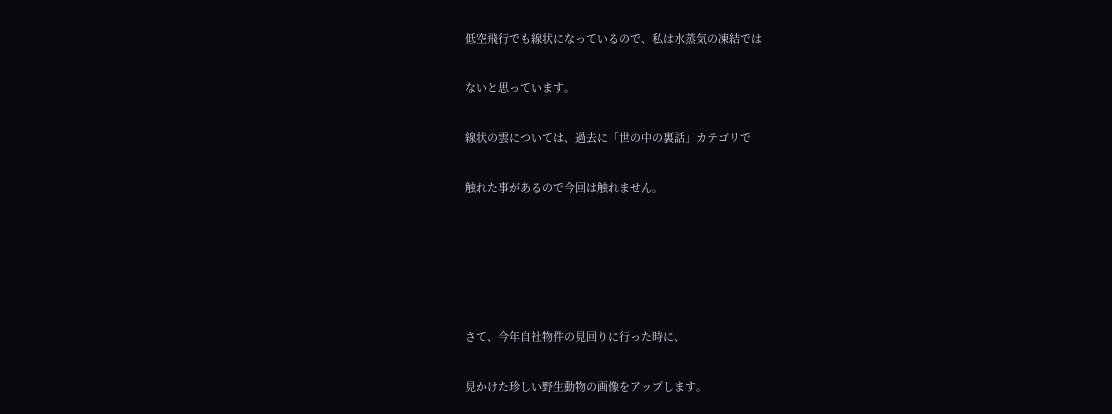低空飛行でも線状になっているので、私は水蒸気の凍結では

ないと思っています。

線状の雲については、過去に「世の中の裏話」カテゴリで

触れた事があるので今回は触れません。





さて、今年自社物件の見回りに行った時に、

見かけた珍しい野生動物の画像をアップします。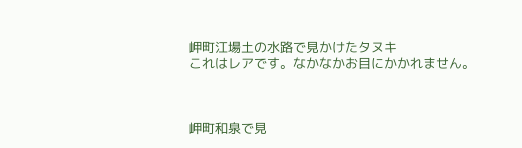岬町江場土の水路で見かけたタヌキ
これはレアです。なかなかお目にかかれません。



岬町和泉で見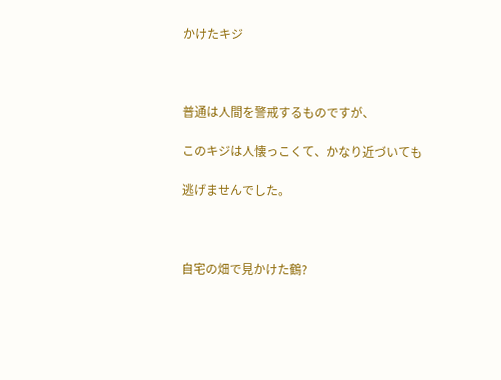かけたキジ



普通は人間を警戒するものですが、

このキジは人懐っこくて、かなり近づいても

逃げませんでした。



自宅の畑で見かけた鶴?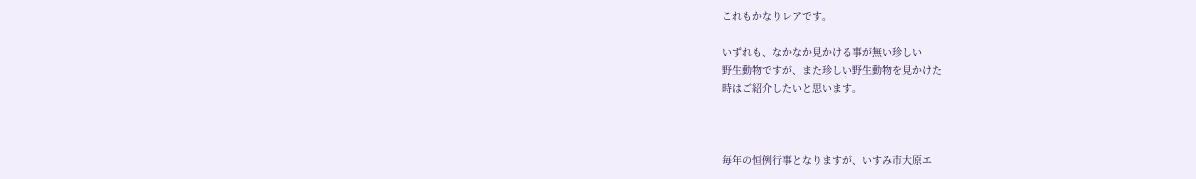これもかなりレアです。

いずれも、なかなか見かける事が無い珍しい
野生動物ですが、また珍しい野生動物を見かけた
時はご紹介したいと思います。



毎年の恒例行事となりますが、いすみ市大原エ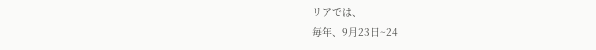リアでは、
毎年、9月23日~24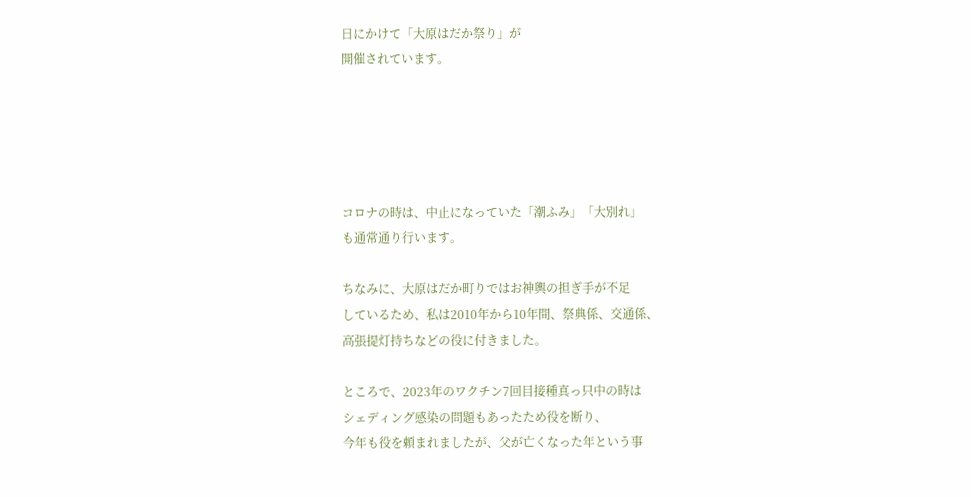日にかけて「大原はだか祭り」が
開催されています。





コロナの時は、中止になっていた「潮ふみ」「大別れ」
も通常通り行います。

ちなみに、大原はだか町りではお神輿の担ぎ手が不足
しているため、私は2010年から10年間、祭典係、交通係、
高張提灯持ちなどの役に付きました。

ところで、2023年のワクチン7回目接種真っ只中の時は
シェディング感染の問題もあったため役を断り、
今年も役を頼まれましたが、父が亡くなった年という事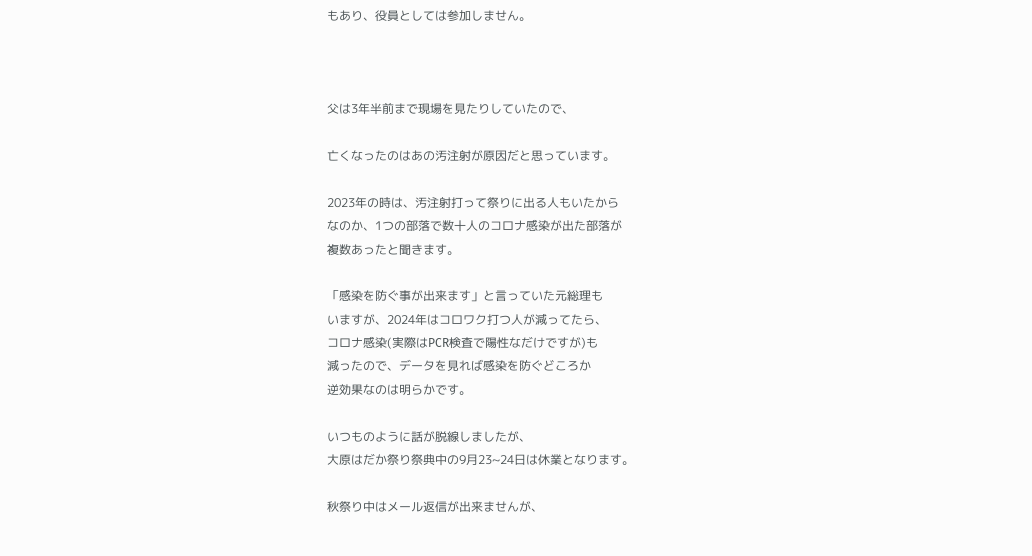もあり、役員としては参加しません。



父は3年半前まで現場を見たりしていたので、

亡くなったのはあの汚注射が原因だと思っています。

2023年の時は、汚注射打って祭りに出る人もいたから
なのか、1つの部落で数十人のコロナ感染が出た部落が
複数あったと聞きます。

「感染を防ぐ事が出来ます」と言っていた元総理も
いますが、2024年はコロワク打つ人が減ってたら、
コロナ感染(実際はPCR検査で陽性なだけですが)も
減ったので、データを見れば感染を防ぐどころか
逆効果なのは明らかです。

いつものように話が脱線しましたが、
大原はだか祭り祭典中の9月23~24日は休業となります。

秋祭り中はメール返信が出来ませんが、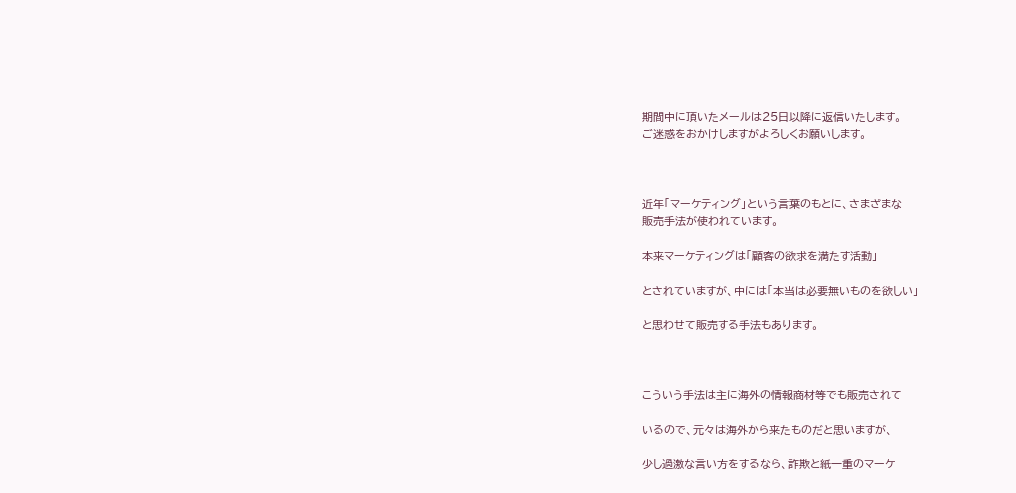期間中に頂いたメールは25日以降に返信いたします。
ご迷惑をおかけしますがよろしくお願いします。



近年「マーケティング」という言葉のもとに、さまざまな
販売手法が使われています。

本来マーケティングは「顧客の欲求を満たす活動」

とされていますが、中には「本当は必要無いものを欲しい」

と思わせて販売する手法もあります。



こういう手法は主に海外の情報商材等でも販売されて

いるので、元々は海外から来たものだと思いますが、

少し過激な言い方をするなら、詐欺と紙一重のマーケ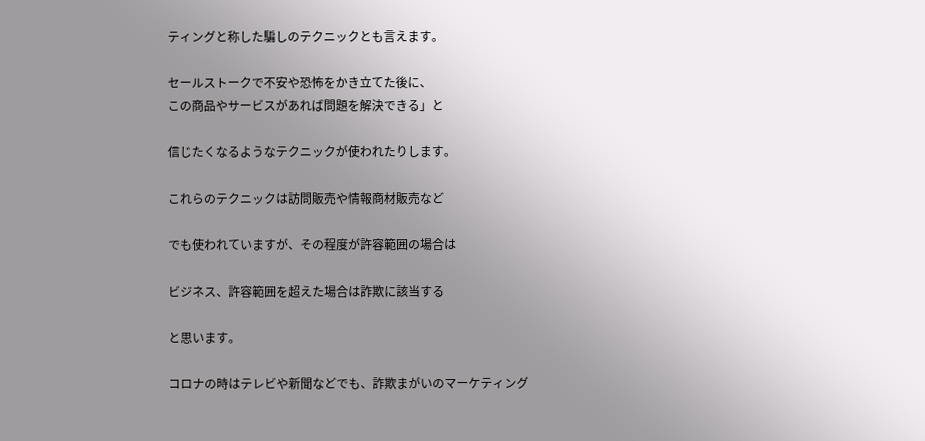ティングと称した騙しのテクニックとも言えます。

セールストークで不安や恐怖をかき立てた後に、
この商品やサービスがあれば問題を解決できる」と

信じたくなるようなテクニックが使われたりします。

これらのテクニックは訪問販売や情報商材販売など

でも使われていますが、その程度が許容範囲の場合は

ビジネス、許容範囲を超えた場合は詐欺に該当する

と思います。

コロナの時はテレビや新聞などでも、詐欺まがいのマーケティング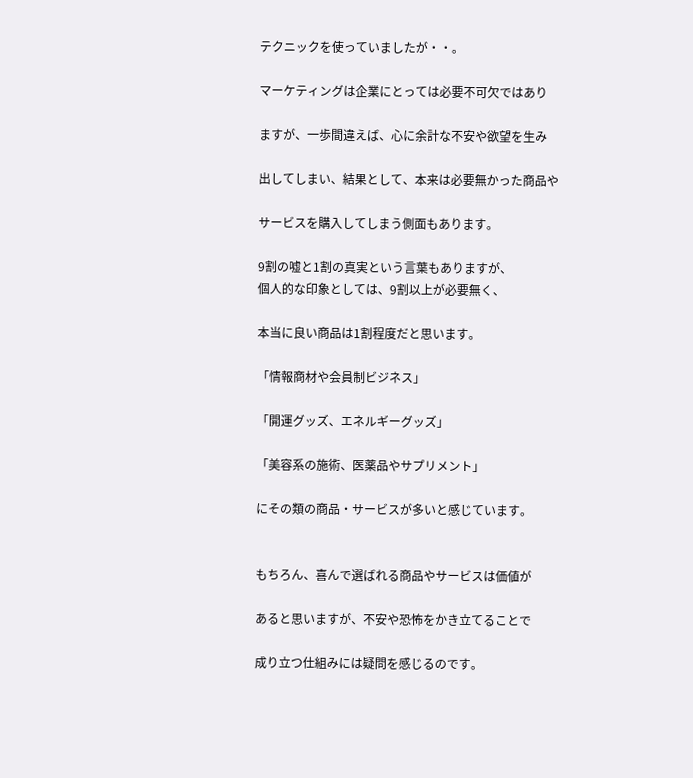テクニックを使っていましたが・・。

マーケティングは企業にとっては必要不可欠ではあり

ますが、一歩間違えば、心に余計な不安や欲望を生み

出してしまい、結果として、本来は必要無かった商品や

サービスを購入してしまう側面もあります。

9割の嘘と1割の真実という言葉もありますが、
個人的な印象としては、9割以上が必要無く、

本当に良い商品は1割程度だと思います。

「情報商材や会員制ビジネス」

「開運グッズ、エネルギーグッズ」

「美容系の施術、医薬品やサプリメント」

にその類の商品・サービスが多いと感じています。


もちろん、喜んで選ばれる商品やサービスは価値が

あると思いますが、不安や恐怖をかき立てることで

成り立つ仕組みには疑問を感じるのです。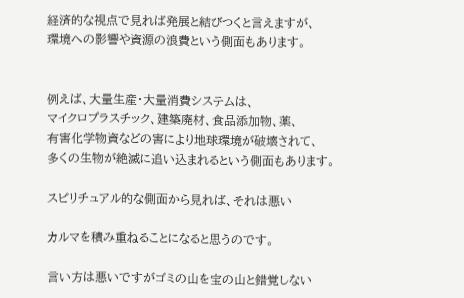経済的な視点で見れば発展と結びつくと言えますが、
環境への影響や資源の浪費という側面もあります。


例えば、大量生産・大量消費システムは、
マイクロプラスチック、建築廃材、食品添加物、薬、
有害化学物資などの害により地球環境が破壊されて、
多くの生物が絶滅に追い込まれるという側面もあります。

スピリチュアル的な側面から見れば、それは悪い

カルマを積み重ねることになると思うのです。

言い方は悪いですがゴミの山を宝の山と錯覚しない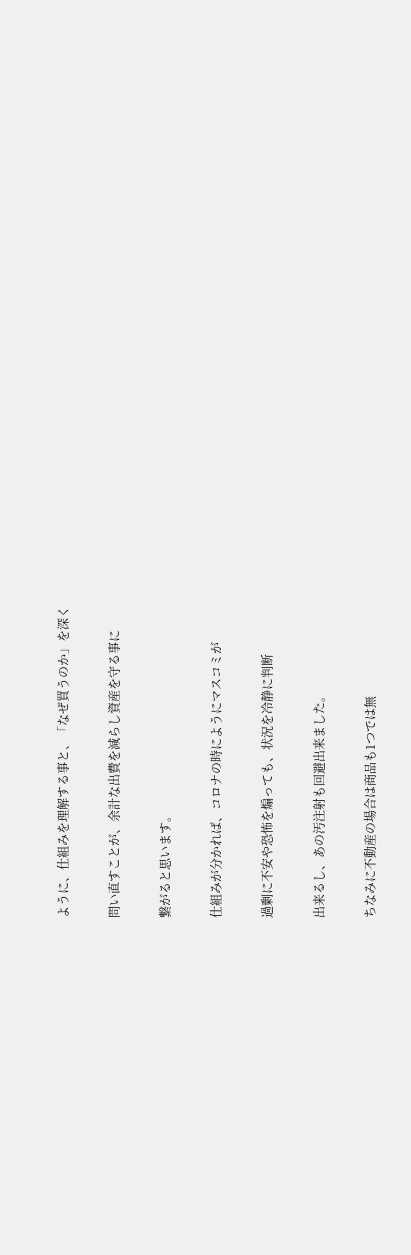ように、仕組みを理解する事と、「なぜ買うのか」を深く

問い直すことが、余計な出費を減らし資産を守る事に

繋がると思います。

仕組みが分かれば、コロナの時にようにマスコミが

過剰に不安や恐怖を煽っても、状況を冷静に判断

出来るし、あの汚注射も回避出来ました。

ちなみに不動産の場合は商品も1つでは無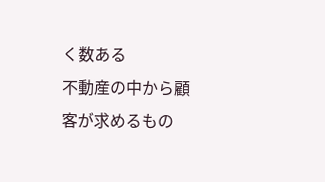く数ある
不動産の中から顧客が求めるもの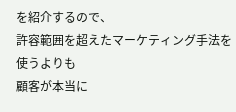を紹介するので、
許容範囲を超えたマーケティング手法を使うよりも
顧客が本当に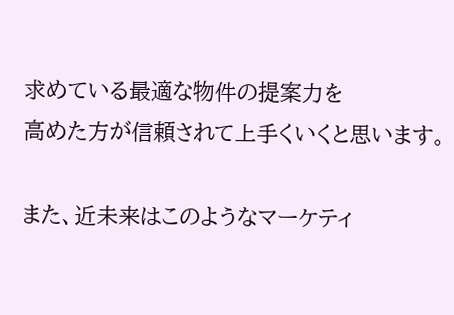求めている最適な物件の提案力を
高めた方が信頼されて上手くいくと思います。

また、近未来はこのようなマーケティ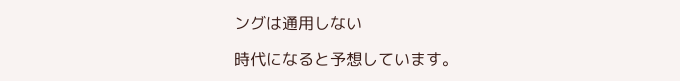ングは通用しない

時代になると予想しています。